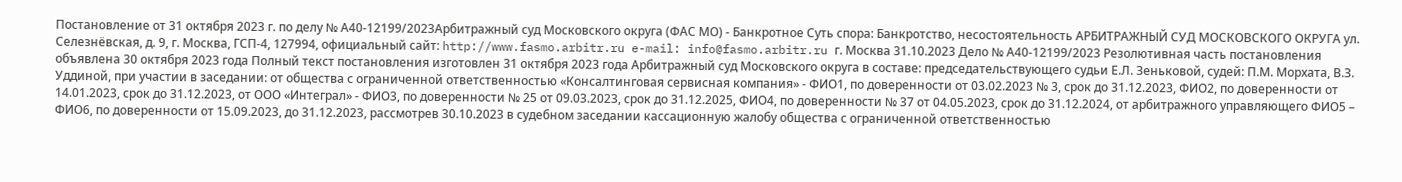Постановление от 31 октября 2023 г. по делу № А40-12199/2023Арбитражный суд Московского округа (ФАС МО) - Банкротное Суть спора: Банкротство, несостоятельность АРБИТРАЖНЫЙ СУД МОСКОВСКОГО ОКРУГА ул. Селезнёвская, д. 9, г. Москва, ГСП-4, 127994, официальный сайт: http://www.fasmo.arbitr.ru e-mail: info@fasmo.arbitr.ru г. Москва 31.10.2023 Дело № А40-12199/2023 Резолютивная часть постановления объявлена 30 октября 2023 года Полный текст постановления изготовлен 31 октября 2023 года Арбитражный суд Московского округа в составе: председательствующего судьи Е.Л. Зеньковой, судей: П.М. Морхата, В.З. Уддиной, при участии в заседании: от общества с ограниченной ответственностью «Консалтинговая сервисная компания» - ФИО1, по доверенности от 03.02.2023 № 3, срок до 31.12.2023, ФИО2, по доверенности от 14.01.2023, срок до 31.12.2023, от ООО «Интеграл» - ФИО3, по доверенности № 25 от 09.03.2023, срок до 31.12.2025, ФИО4, по доверенности № 37 от 04.05.2023, срок до 31.12.2024, от арбитражного управляющего ФИО5 – ФИО6, по доверенности от 15.09.2023, до 31.12.2023, рассмотрев 30.10.2023 в судебном заседании кассационную жалобу общества с ограниченной ответственностью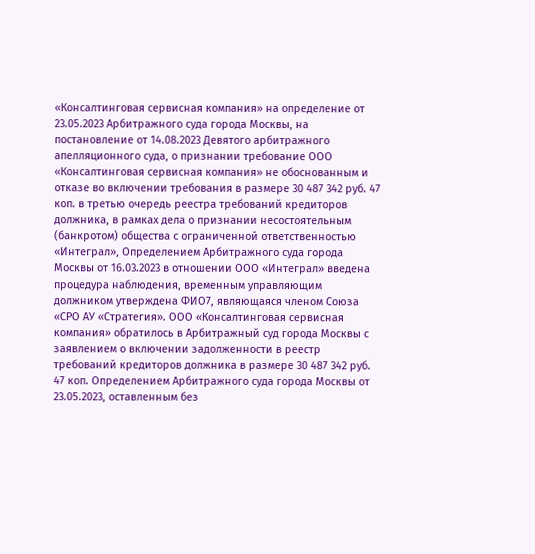«Консалтинговая сервисная компания» на определение от 23.05.2023 Арбитражного суда города Москвы, на постановление от 14.08.2023 Девятого арбитражного апелляционного суда, о признании требование ООО «Консалтинговая сервисная компания» не обоснованным и отказе во включении требования в размере 30 487 342 руб. 47 коп. в третью очередь реестра требований кредиторов должника, в рамках дела о признании несостоятельным (банкротом) общества с ограниченной ответственностью «Интеграл», Определением Арбитражного суда города Москвы от 16.03.2023 в отношении ООО «Интеграл» введена процедура наблюдения, временным управляющим должником утверждена ФИО7, являющаяся членом Союза «СРО АУ «Стратегия». ООО «Консалтинговая сервисная компания» обратилось в Арбитражный суд города Москвы с заявлением о включении задолженности в реестр требований кредиторов должника в размере 30 487 342 руб. 47 коп. Определением Арбитражного суда города Москвы от 23.05.2023, оставленным без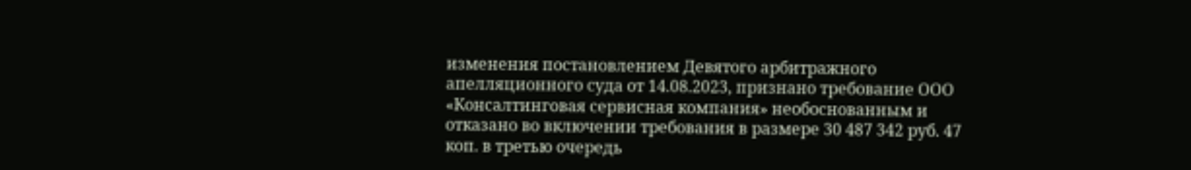изменения постановлением Девятого арбитражного апелляционного суда от 14.08.2023, признано требование ООО «Консалтинговая сервисная компания» необоснованным и отказано во включении требования в размере 30 487 342 руб. 47 коп. в третью очередь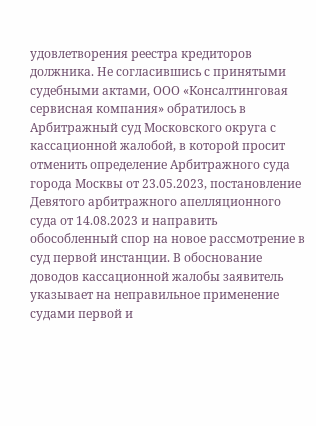удовлетворения реестра кредиторов должника. Не согласившись с принятыми судебными актами, ООО «Консалтинговая сервисная компания» обратилось в Арбитражный суд Московского округа с кассационной жалобой, в которой просит отменить определение Арбитражного суда города Москвы от 23.05.2023, постановление Девятого арбитражного апелляционного суда от 14.08.2023 и направить обособленный спор на новое рассмотрение в суд первой инстанции. В обоснование доводов кассационной жалобы заявитель указывает на неправильное применение судами первой и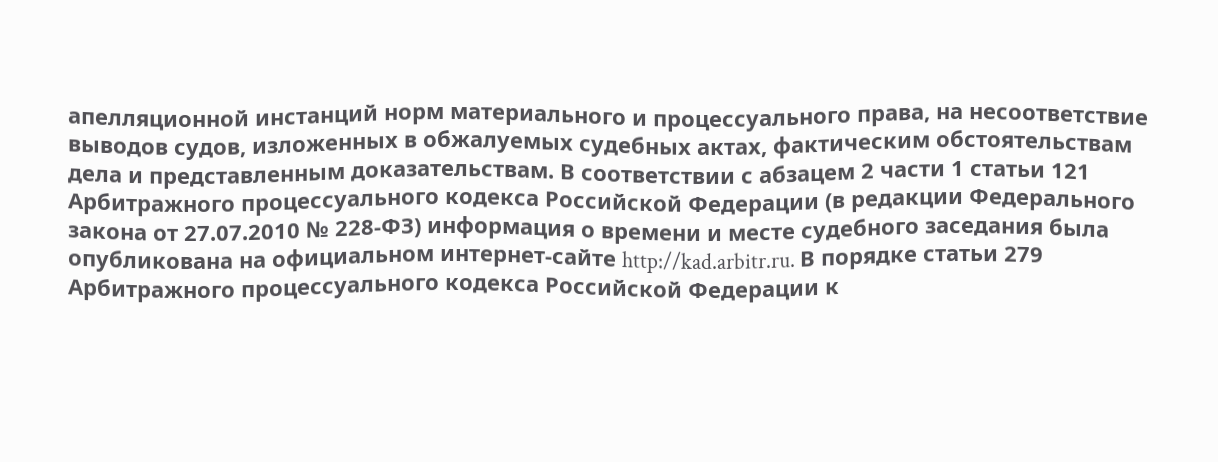апелляционной инстанций норм материального и процессуального права, на несоответствие выводов судов, изложенных в обжалуемых судебных актах, фактическим обстоятельствам дела и представленным доказательствам. В соответствии с абзацем 2 части 1 статьи 121 Арбитражного процессуального кодекса Российской Федерации (в редакции Федерального закона от 27.07.2010 № 228-ФЗ) информация о времени и месте судебного заседания была опубликована на официальном интернет-сайте http://kad.arbitr.ru. В порядке статьи 279 Арбитражного процессуального кодекса Российской Федерации к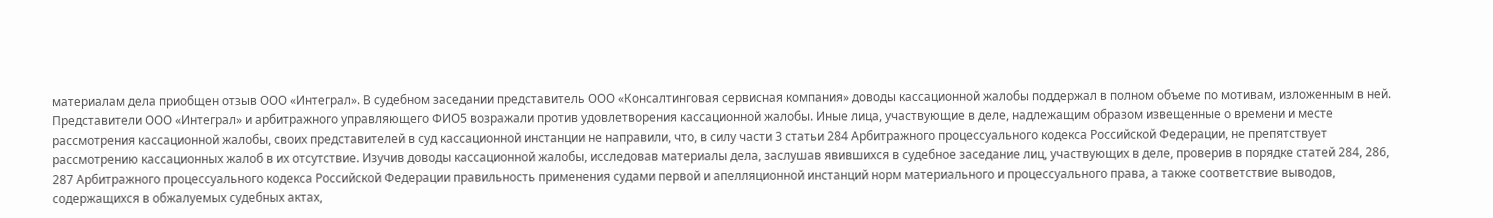материалам дела приобщен отзыв ООО «Интеграл». В судебном заседании представитель ООО «Консалтинговая сервисная компания» доводы кассационной жалобы поддержал в полном объеме по мотивам, изложенным в ней. Представители ООО «Интеграл» и арбитражного управляющего ФИО5 возражали против удовлетворения кассационной жалобы. Иные лица, участвующие в деле, надлежащим образом извещенные о времени и месте рассмотрения кассационной жалобы, своих представителей в суд кассационной инстанции не направили, что, в силу части 3 статьи 284 Арбитражного процессуального кодекса Российской Федерации, не препятствует рассмотрению кассационных жалоб в их отсутствие. Изучив доводы кассационной жалобы, исследовав материалы дела, заслушав явившихся в судебное заседание лиц, участвующих в деле, проверив в порядке статей 284, 286, 287 Арбитражного процессуального кодекса Российской Федерации правильность применения судами первой и апелляционной инстанций норм материального и процессуального права, а также соответствие выводов, содержащихся в обжалуемых судебных актах,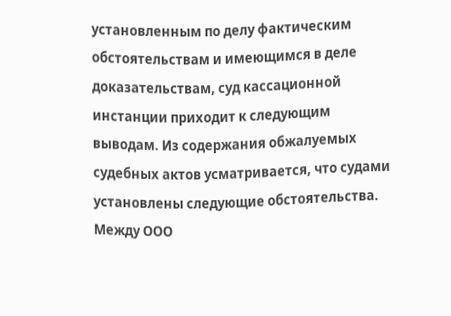установленным по делу фактическим обстоятельствам и имеющимся в деле доказательствам, суд кассационной инстанции приходит к следующим выводам. Из содержания обжалуемых судебных актов усматривается, что судами установлены следующие обстоятельства. Между ООО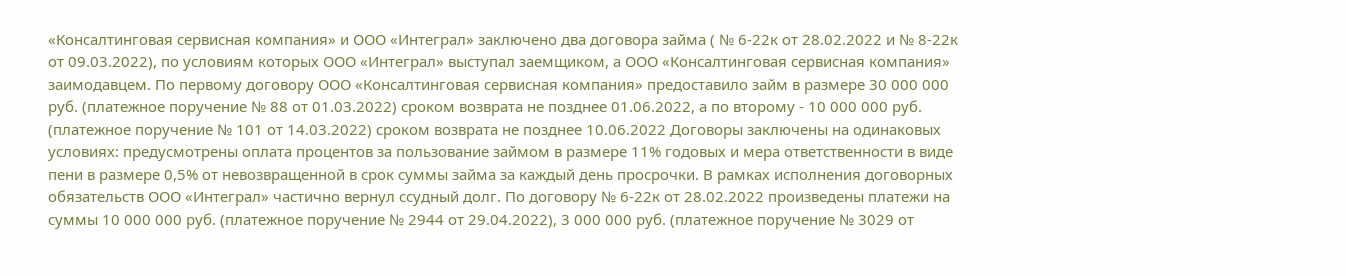«Консалтинговая сервисная компания» и ООО «Интеграл» заключено два договора займа ( № 6-22к от 28.02.2022 и № 8-22к от 09.03.2022), по условиям которых ООО «Интеграл» выступал заемщиком, а ООО «Консалтинговая сервисная компания» заимодавцем. По первому договору ООО «Консалтинговая сервисная компания» предоставило займ в размере 30 000 000 руб. (платежное поручение № 88 от 01.03.2022) сроком возврата не позднее 01.06.2022, а по второму - 10 000 000 руб. (платежное поручение № 101 от 14.03.2022) сроком возврата не позднее 10.06.2022 Договоры заключены на одинаковых условиях: предусмотрены оплата процентов за пользование займом в размере 11% годовых и мера ответственности в виде пени в размере 0,5% от невозвращенной в срок суммы займа за каждый день просрочки. В рамках исполнения договорных обязательств ООО «Интеграл» частично вернул ссудный долг. По договору № 6-22к от 28.02.2022 произведены платежи на суммы 10 000 000 руб. (платежное поручение № 2944 от 29.04.2022), 3 000 000 руб. (платежное поручение № 3029 от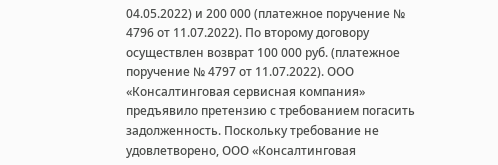04.05.2022) и 200 000 (платежное поручение № 4796 от 11.07.2022). По второму договору осуществлен возврат 100 000 руб. (платежное поручение № 4797 от 11.07.2022). ООО «Консалтинговая сервисная компания» предъявило претензию с требованием погасить задолженность. Поскольку требование не удовлетворено, ООО «Консалтинговая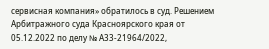сервисная компания» обратилось в суд. Решением Арбитражного суда Красноярского края от 05.12.2022 по делу № А33-21964/2022,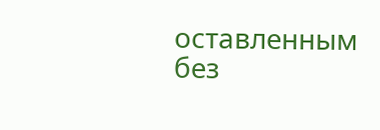оставленным без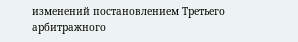изменений постановлением Третьего арбитражного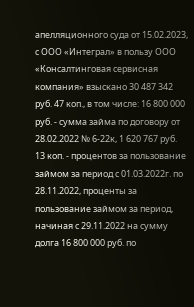апелляционного суда от 15.02.2023, с ООО «Интеграл» в пользу ООО «Консалтинговая сервисная компания» взыскано 30 487 342 руб. 47 коп., в том числе: 16 800 000 руб. - сумма займа по договору от 28.02.2022 № 6-22к, 1 620 767 руб. 13 коп. - процентов за пользование займом за период с 01.03.2022г. по 28.11.2022, проценты за пользование займом за период, начиная с 29.11.2022 на сумму долга 16 800 000 руб. по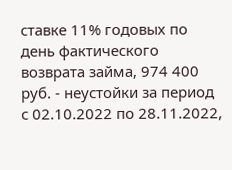ставке 11% годовых по день фактического возврата займа, 974 400 руб. - неустойки за период с 02.10.2022 по 28.11.2022,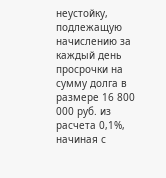неустойку, подлежащую начислению за каждый день просрочки на сумму долга в размере 16 800 000 руб. из расчета 0,1%, начиная с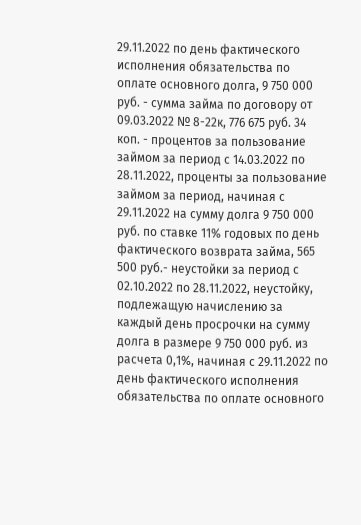29.11.2022 по день фактического исполнения обязательства по оплате основного долга, 9 750 000 руб. - сумма займа по договору от 09.03.2022 № 8-22к, 776 675 руб. 34 коп. - процентов за пользование займом за период с 14.03.2022 по 28.11.2022, проценты за пользование займом за период, начиная с 29.11.2022 на сумму долга 9 750 000 руб. по ставке 11% годовых по день фактического возврата займа, 565 500 руб.- неустойки за период с 02.10.2022 по 28.11.2022, неустойку, подлежащую начислению за каждый день просрочки на сумму долга в размере 9 750 000 руб. из расчета 0,1%, начиная с 29.11.2022 по день фактического исполнения обязательства по оплате основного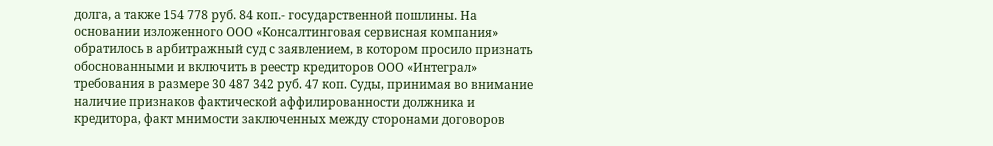долга, а также 154 778 руб. 84 коп.- государственной пошлины. На основании изложенного ООО «Консалтинговая сервисная компания» обратилось в арбитражный суд с заявлением, в котором просило признать обоснованными и включить в реестр кредиторов ООО «Интеграл» требования в размере 30 487 342 руб. 47 коп. Суды, принимая во внимание наличие признаков фактической аффилированности должника и кредитора, факт мнимости заключенных между сторонами договоров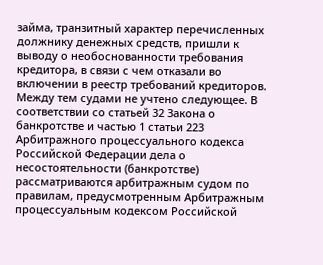займа, транзитный характер перечисленных должнику денежных средств, пришли к выводу о необоснованности требования кредитора, в связи с чем отказали во включении в реестр требований кредиторов. Между тем судами не учтено следующее. В соответствии со статьей 32 Закона о банкротстве и частью 1 статьи 223 Арбитражного процессуального кодекса Российской Федерации дела о несостоятельности (банкротстве) рассматриваются арбитражным судом по правилам, предусмотренным Арбитражным процессуальным кодексом Российской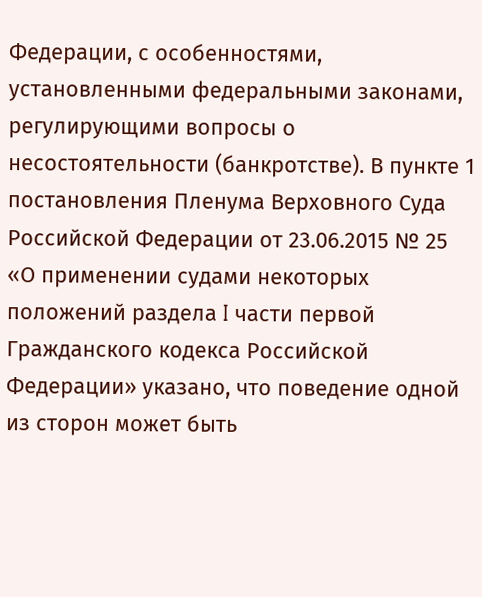Федерации, с особенностями, установленными федеральными законами, регулирующими вопросы о несостоятельности (банкротстве). В пункте 1 постановления Пленума Верховного Суда Российской Федерации от 23.06.2015 № 25 «О применении судами некоторых положений раздела I части первой Гражданского кодекса Российской Федерации» указано, что поведение одной из сторон может быть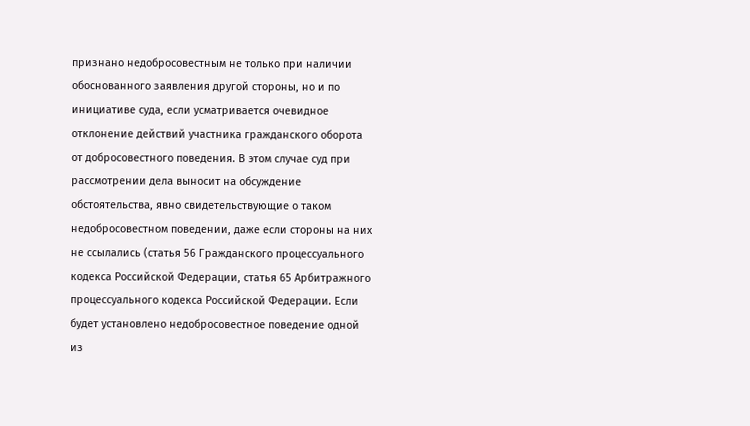признано недобросовестным не только при наличии обоснованного заявления другой стороны, но и по инициативе суда, если усматривается очевидное отклонение действий участника гражданского оборота от добросовестного поведения. В этом случае суд при рассмотрении дела выносит на обсуждение обстоятельства, явно свидетельствующие о таком недобросовестном поведении, даже если стороны на них не ссылались (статья 56 Гражданского процессуального кодекса Российской Федерации, статья 65 Арбитражного процессуального кодекса Российской Федерации. Если будет установлено недобросовестное поведение одной из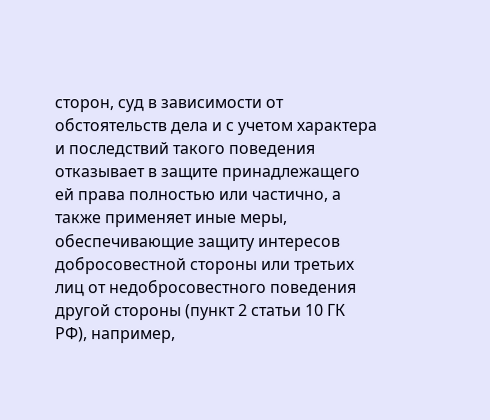сторон, суд в зависимости от обстоятельств дела и с учетом характера и последствий такого поведения отказывает в защите принадлежащего ей права полностью или частично, а также применяет иные меры, обеспечивающие защиту интересов добросовестной стороны или третьих лиц от недобросовестного поведения другой стороны (пункт 2 статьи 10 ГК РФ), например,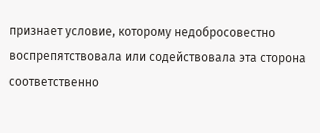признает условие, которому недобросовестно воспрепятствовала или содействовала эта сторона соответственно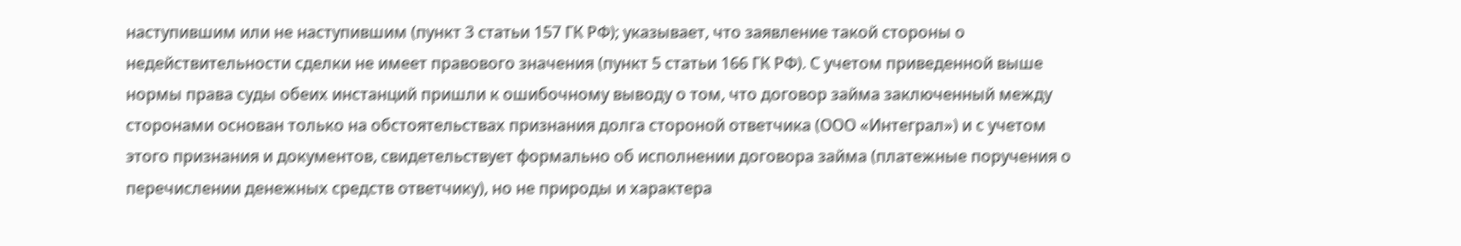наступившим или не наступившим (пункт 3 статьи 157 ГК РФ); указывает, что заявление такой стороны о недействительности сделки не имеет правового значения (пункт 5 статьи 166 ГК РФ). С учетом приведенной выше нормы права суды обеих инстанций пришли к ошибочному выводу о том, что договор займа заключенный между сторонами основан только на обстоятельствах признания долга стороной ответчика (ООО «Интеграл») и с учетом этого признания и документов, свидетельствует формально об исполнении договора займа (платежные поручения о перечислении денежных средств ответчику), но не природы и характера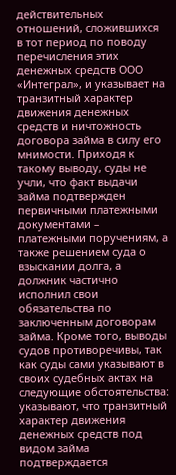действительных отношений, сложившихся в тот период по поводу перечисления этих денежных средств ООО «Интеграл», и указывает на транзитный характер движения денежных средств и ничтожность договора займа в силу его мнимости. Приходя к такому выводу, суды не учли, что факт выдачи займа подтвержден первичными платежными документами – платежными поручениям, а также решением суда о взыскании долга, а должник частично исполнил свои обязательства по заключенным договорам займа. Кроме того, выводы судов противоречивы, так как суды сами указывают в своих судебных актах на следующие обстоятельства: указывают, что транзитный характер движения денежных средств под видом займа подтверждается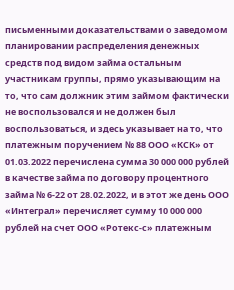письменными доказательствами о заведомом планировании распределения денежных средств под видом займа остальным участникам группы, прямо указывающим на то, что сам должник этим займом фактически не воспользовался и не должен был воспользоваться, и здесь указывает на то, что платежным поручением № 88 ООО «КСК» от 01.03.2022 перечислена сумма 30 000 000 рублей в качестве займа по договору процентного займа № 6-22 от 28.02.2022, и в этот же день ООО «Интеграл» перечисляет сумму 10 000 000 рублей на счет ООО «Ротекс-с» платежным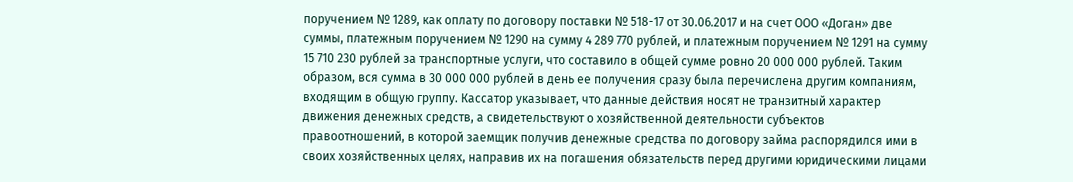поручением № 1289, как оплату по договору поставки № 518-17 от 30.06.2017 и на счет ООО «Доган» две суммы, платежным поручением № 1290 на сумму 4 289 770 рублей, и платежным поручением № 1291 на сумму 15 710 230 рублей за транспортные услуги, что составило в общей сумме ровно 20 000 000 рублей. Таким образом, вся сумма в 30 000 000 рублей в день ее получения сразу была перечислена другим компаниям, входящим в общую группу. Кассатор указывает, что данные действия носят не транзитный характер движения денежных средств, а свидетельствуют о хозяйственной деятельности субъектов правоотношений, в которой заемщик получив денежные средства по договору займа распорядился ими в своих хозяйственных целях, направив их на погашения обязательств перед другими юридическими лицами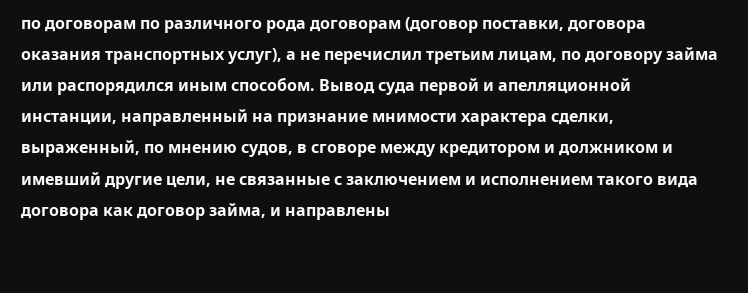по договорам по различного рода договорам (договор поставки, договора оказания транспортных услуг), а не перечислил третьим лицам, по договору займа или распорядился иным способом. Вывод суда первой и апелляционной инстанции, направленный на признание мнимости характера сделки, выраженный, по мнению судов, в сговоре между кредитором и должником и имевший другие цели, не связанные с заключением и исполнением такого вида договора как договор займа, и направлены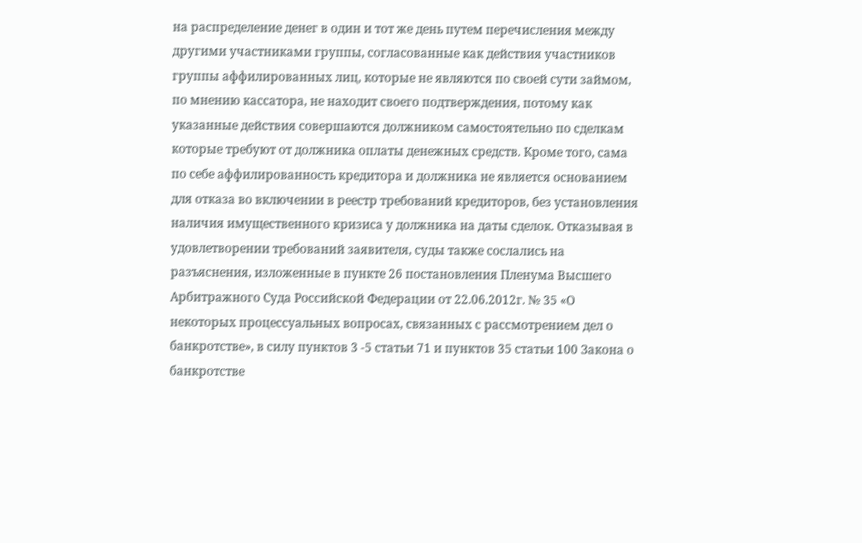на распределение денег в один и тот же день путем перечисления между другими участниками группы, согласованные как действия участников группы аффилированных лиц, которые не являются по своей сути займом, по мнению кассатора, не находит своего подтверждения, потому как указанные действия совершаются должником самостоятельно по сделкам которые требуют от должника оплаты денежных средств. Кроме того, сама по себе аффилированность кредитора и должника не является основанием для отказа во включении в реестр требований кредиторов, без установления наличия имущественного кризиса у должника на даты сделок. Отказывая в удовлетворении требований заявителя, суды также сослались на разъяснения, изложенные в пункте 26 постановления Пленума Высшего Арбитражного Суда Российской Федерации от 22.06.2012г. № 35 «О некоторых процессуальных вопросах, связанных с рассмотрением дел о банкротстве», в силу пунктов 3 -5 статьи 71 и пунктов 35 статьи 100 Закона о банкротстве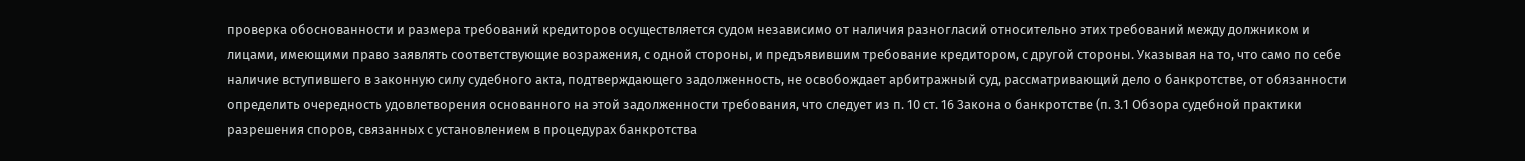проверка обоснованности и размера требований кредиторов осуществляется судом независимо от наличия разногласий относительно этих требований между должником и лицами, имеющими право заявлять соответствующие возражения, с одной стороны, и предъявившим требование кредитором, с другой стороны. Указывая на то, что само по себе наличие вступившего в законную силу судебного акта, подтверждающего задолженность, не освобождает арбитражный суд, рассматривающий дело о банкротстве, от обязанности определить очередность удовлетворения основанного на этой задолженности требования, что следует из п. 10 ст. 16 Закона о банкротстве (п. 3.1 Обзора судебной практики разрешения споров, связанных с установлением в процедурах банкротства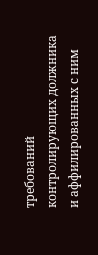требований контролирующих должника и аффилированных с ним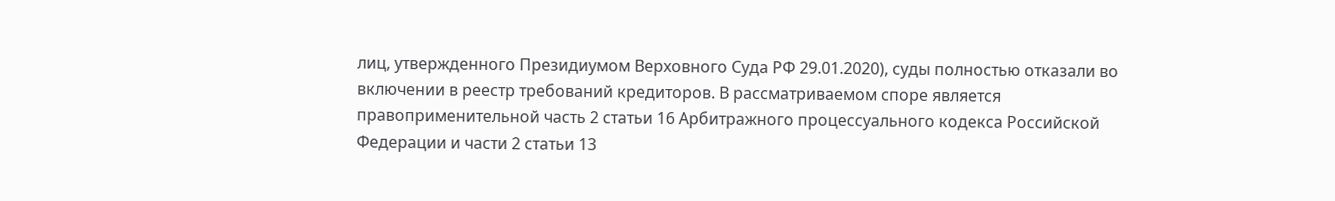лиц, утвержденного Президиумом Верховного Суда РФ 29.01.2020), суды полностью отказали во включении в реестр требований кредиторов. В рассматриваемом споре является правоприменительной часть 2 статьи 16 Арбитражного процессуального кодекса Российской Федерации и части 2 статьи 13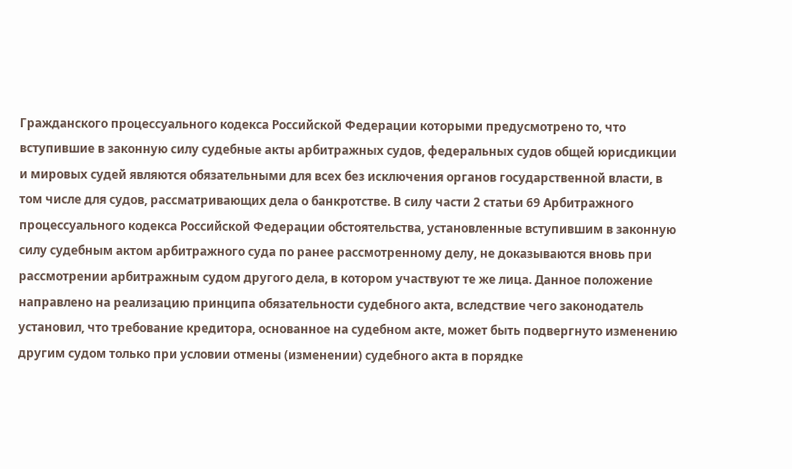Гражданского процессуального кодекса Российской Федерации которыми предусмотрено то, что вступившие в законную силу судебные акты арбитражных судов, федеральных судов общей юрисдикции и мировых судей являются обязательными для всех без исключения органов государственной власти, в том числе для судов, рассматривающих дела о банкротстве. В силу части 2 статьи 69 Арбитражного процессуального кодекса Российской Федерации обстоятельства, установленные вступившим в законную силу судебным актом арбитражного суда по ранее рассмотренному делу, не доказываются вновь при рассмотрении арбитражным судом другого дела, в котором участвуют те же лица. Данное положение направлено на реализацию принципа обязательности судебного акта, вследствие чего законодатель установил, что требование кредитора, основанное на судебном акте, может быть подвергнуто изменению другим судом только при условии отмены (изменении) судебного акта в порядке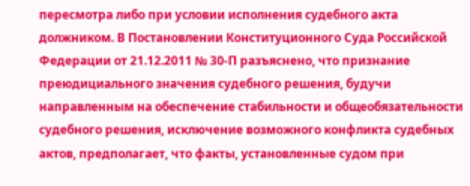пересмотра либо при условии исполнения судебного акта должником. В Постановлении Конституционного Суда Российской Федерации от 21.12.2011 № 30-П разъяснено, что признание преюдициального значения судебного решения, будучи направленным на обеспечение стабильности и общеобязательности судебного решения, исключение возможного конфликта судебных актов, предполагает, что факты, установленные судом при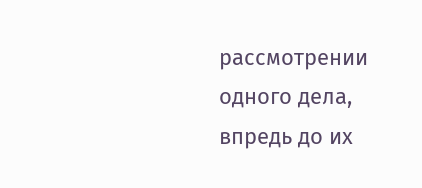рассмотрении одного дела, впредь до их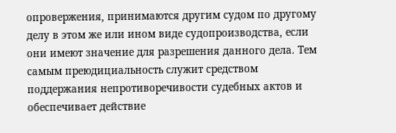опровержения, принимаются другим судом по другому делу в этом же или ином виде судопроизводства, если они имеют значение для разрешения данного дела. Тем самым преюдициальность служит средством поддержания непротиворечивости судебных актов и обеспечивает действие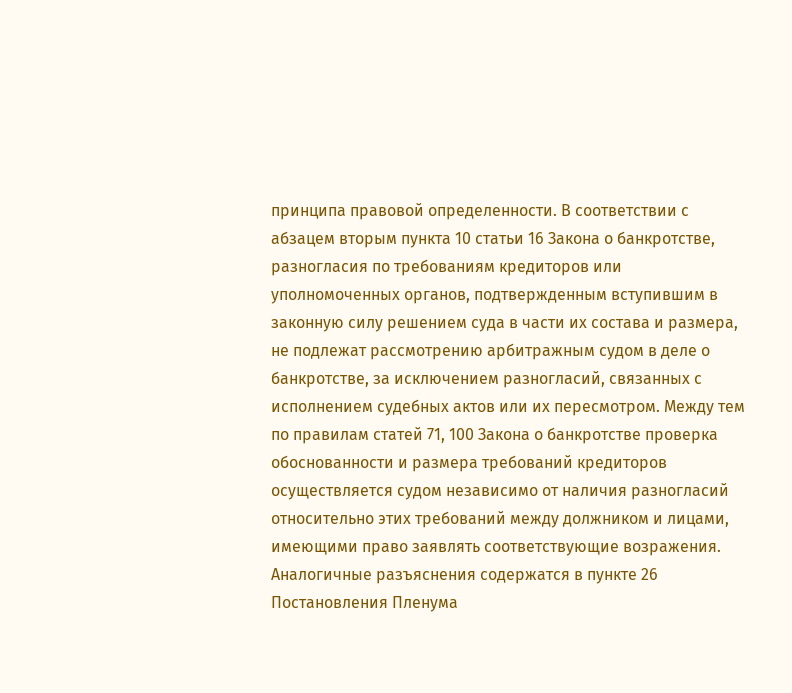принципа правовой определенности. В соответствии с абзацем вторым пункта 10 статьи 16 Закона о банкротстве, разногласия по требованиям кредиторов или уполномоченных органов, подтвержденным вступившим в законную силу решением суда в части их состава и размера, не подлежат рассмотрению арбитражным судом в деле о банкротстве, за исключением разногласий, связанных с исполнением судебных актов или их пересмотром. Между тем по правилам статей 71, 100 Закона о банкротстве проверка обоснованности и размера требований кредиторов осуществляется судом независимо от наличия разногласий относительно этих требований между должником и лицами, имеющими право заявлять соответствующие возражения. Аналогичные разъяснения содержатся в пункте 26 Постановления Пленума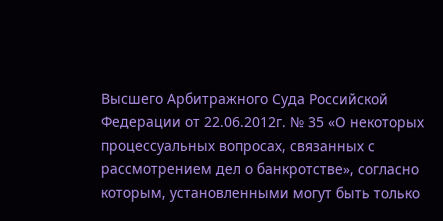Высшего Арбитражного Суда Российской Федерации от 22.06.2012г. № 35 «О некоторых процессуальных вопросах, связанных с рассмотрением дел о банкротстве», согласно которым, установленными могут быть только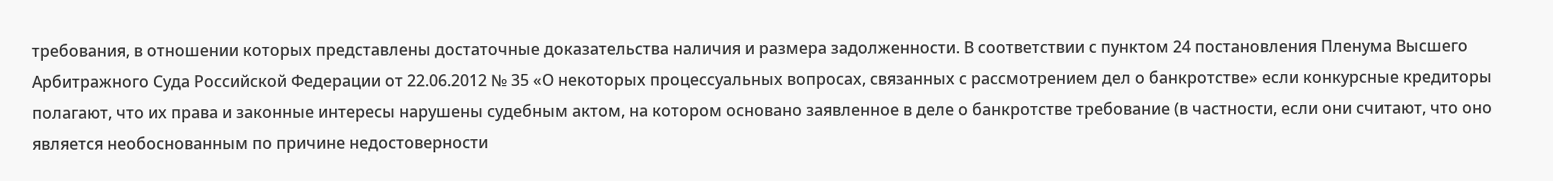требования, в отношении которых представлены достаточные доказательства наличия и размера задолженности. В соответствии с пунктом 24 постановления Пленума Высшего Арбитражного Суда Российской Федерации от 22.06.2012 № 35 «О некоторых процессуальных вопросах, связанных с рассмотрением дел о банкротстве» если конкурсные кредиторы полагают, что их права и законные интересы нарушены судебным актом, на котором основано заявленное в деле о банкротстве требование (в частности, если они считают, что оно является необоснованным по причине недостоверности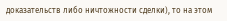доказательств либо ничтожности сделки), то на этом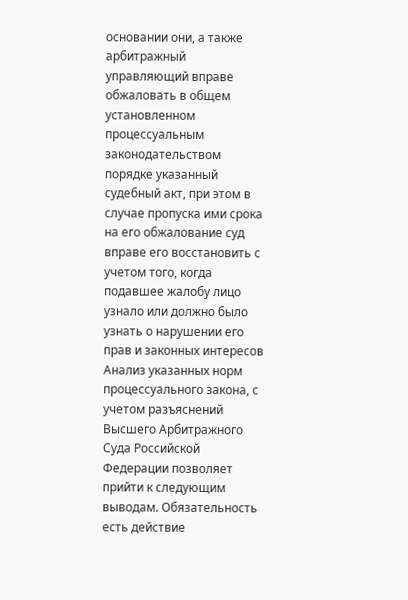основании они, а также арбитражный управляющий вправе обжаловать в общем установленном процессуальным законодательством порядке указанный судебный акт, при этом в случае пропуска ими срока на его обжалование суд вправе его восстановить с учетом того, когда подавшее жалобу лицо узнало или должно было узнать о нарушении его прав и законных интересов Анализ указанных норм процессуального закона, с учетом разъяснений Высшего Арбитражного Суда Российской Федерации позволяет прийти к следующим выводам. Обязательность есть действие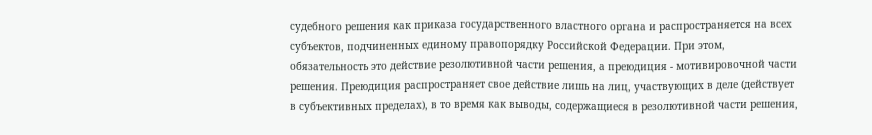судебного решения как приказа государственного властного органа и распространяется на всех субъектов, подчиненных единому правопорядку Российской Федерации. При этом, обязательность это действие резолютивной части решения, а преюдиция - мотивировочной части решения. Преюдиция распространяет свое действие лишь на лиц, участвующих в деле (действует в субъективных пределах), в то время как выводы, содержащиеся в резолютивной части решения,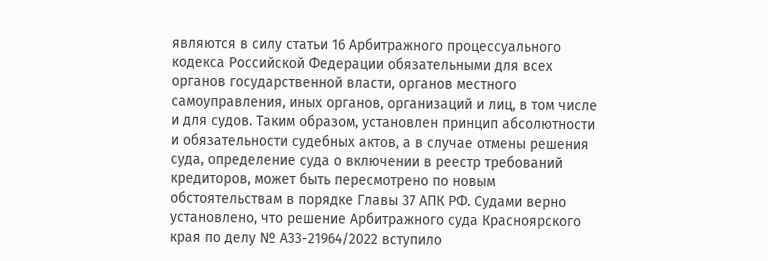являются в силу статьи 16 Арбитражного процессуального кодекса Российской Федерации обязательными для всех органов государственной власти, органов местного самоуправления, иных органов, организаций и лиц, в том числе и для судов. Таким образом, установлен принцип абсолютности и обязательности судебных актов, а в случае отмены решения суда, определение суда о включении в реестр требований кредиторов, может быть пересмотрено по новым обстоятельствам в порядке Главы 37 АПК РФ. Судами верно установлено, что решение Арбитражного суда Красноярского края по делу № А33-21964/2022 вступило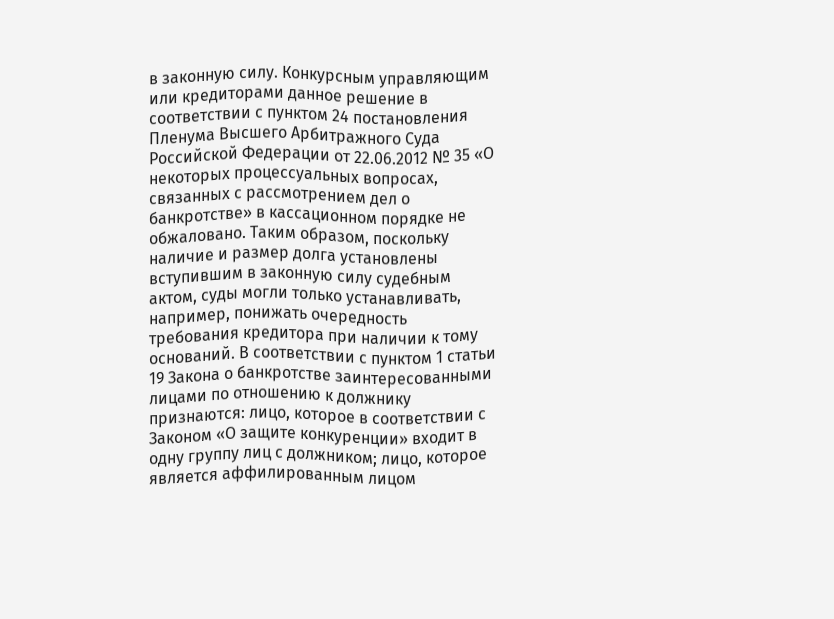в законную силу. Конкурсным управляющим или кредиторами данное решение в соответствии с пунктом 24 постановления Пленума Высшего Арбитражного Суда Российской Федерации от 22.06.2012 № 35 «О некоторых процессуальных вопросах, связанных с рассмотрением дел о банкротстве» в кассационном порядке не обжаловано. Таким образом, поскольку наличие и размер долга установлены вступившим в законную силу судебным актом, суды могли только устанавливать, например, понижать очередность требования кредитора при наличии к тому оснований. В соответствии с пунктом 1 статьи 19 Закона о банкротстве заинтересованными лицами по отношению к должнику признаются: лицо, которое в соответствии с Законом «О защите конкуренции» входит в одну группу лиц с должником; лицо, которое является аффилированным лицом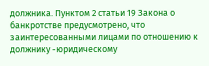должника. Пунктом 2 статьи 19 Закона о банкротстве предусмотрено, что заинтересованными лицами по отношению к должнику -юридическому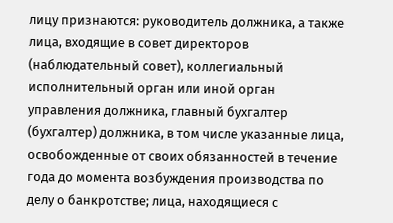лицу признаются: руководитель должника, а также лица, входящие в совет директоров (наблюдательный совет), коллегиальный исполнительный орган или иной орган управления должника, главный бухгалтер (бухгалтер) должника, в том числе указанные лица, освобожденные от своих обязанностей в течение года до момента возбуждения производства по делу о банкротстве; лица, находящиеся с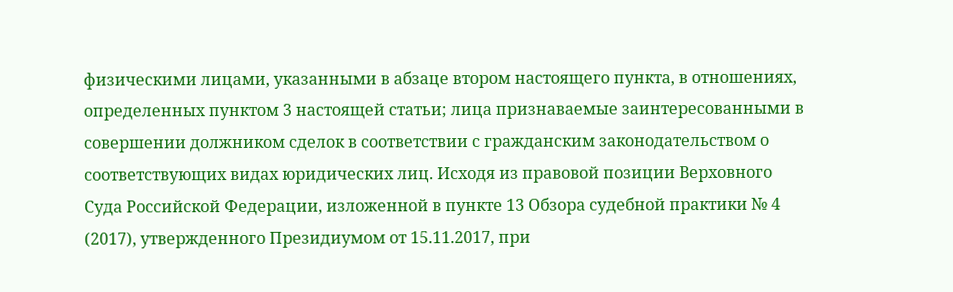физическими лицами, указанными в абзаце втором настоящего пункта, в отношениях, определенных пунктом 3 настоящей статьи; лица признаваемые заинтересованными в совершении должником сделок в соответствии с гражданским законодательством о соответствующих видах юридических лиц. Исходя из правовой позиции Верховного Суда Российской Федерации, изложенной в пункте 13 Обзора судебной практики № 4 (2017), утвержденного Президиумом от 15.11.2017, при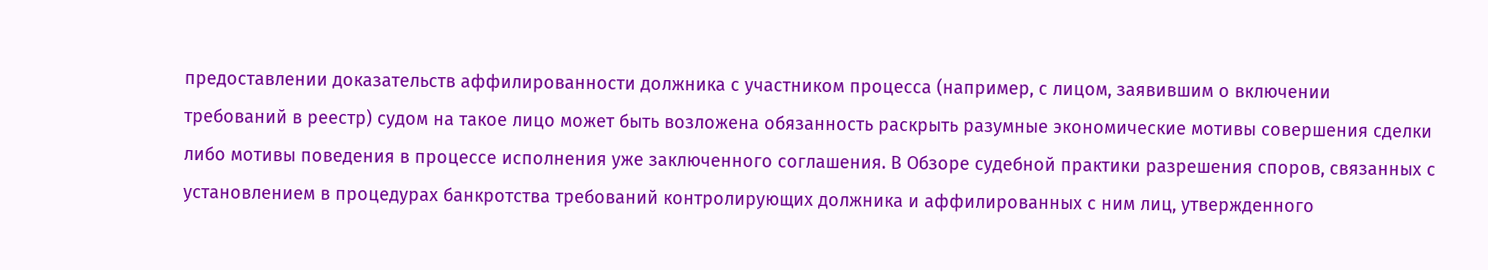предоставлении доказательств аффилированности должника с участником процесса (например, с лицом, заявившим о включении требований в реестр) судом на такое лицо может быть возложена обязанность раскрыть разумные экономические мотивы совершения сделки либо мотивы поведения в процессе исполнения уже заключенного соглашения. В Обзоре судебной практики разрешения споров, связанных с установлением в процедурах банкротства требований контролирующих должника и аффилированных с ним лиц, утвержденного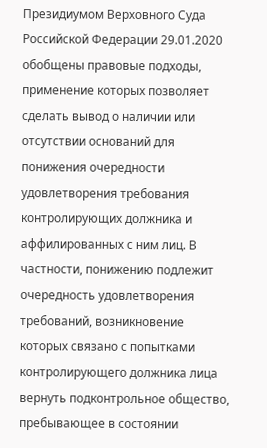Президиумом Верховного Суда Российской Федерации 29.01.2020 обобщены правовые подходы, применение которых позволяет сделать вывод о наличии или отсутствии оснований для понижения очередности удовлетворения требования контролирующих должника и аффилированных с ним лиц. В частности, понижению подлежит очередность удовлетворения требований, возникновение которых связано с попытками контролирующего должника лица вернуть подконтрольное общество, пребывающее в состоянии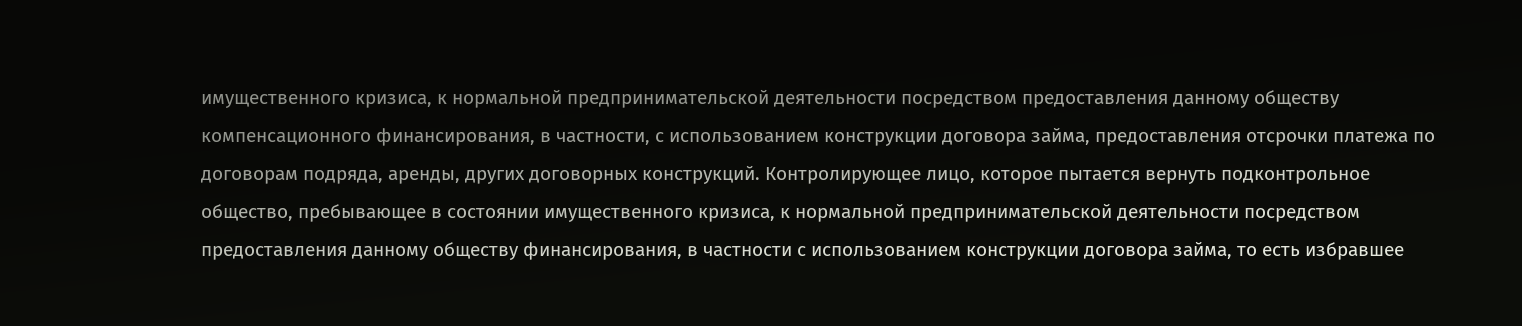имущественного кризиса, к нормальной предпринимательской деятельности посредством предоставления данному обществу компенсационного финансирования, в частности, с использованием конструкции договора займа, предоставления отсрочки платежа по договорам подряда, аренды, других договорных конструкций. Контролирующее лицо, которое пытается вернуть подконтрольное общество, пребывающее в состоянии имущественного кризиса, к нормальной предпринимательской деятельности посредством предоставления данному обществу финансирования, в частности с использованием конструкции договора займа, то есть избравшее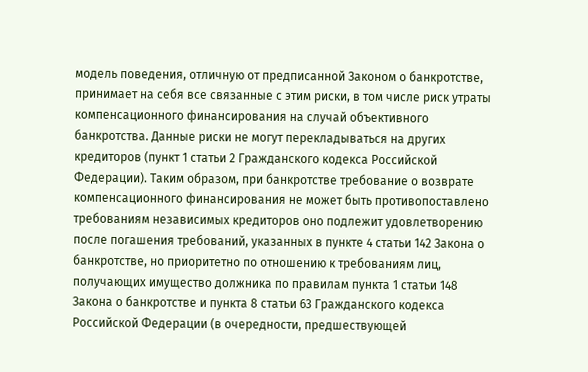модель поведения, отличную от предписанной Законом о банкротстве, принимает на себя все связанные с этим риски, в том числе риск утраты компенсационного финансирования на случай объективного банкротства. Данные риски не могут перекладываться на других кредиторов (пункт 1 статьи 2 Гражданского кодекса Российской Федерации). Таким образом, при банкротстве требование о возврате компенсационного финансирования не может быть противопоставлено требованиям независимых кредиторов оно подлежит удовлетворению после погашения требований, указанных в пункте 4 статьи 142 Закона о банкротстве, но приоритетно по отношению к требованиям лиц, получающих имущество должника по правилам пункта 1 статьи 148 Закона о банкротстве и пункта 8 статьи 63 Гражданского кодекса Российской Федерации (в очередности, предшествующей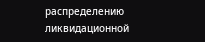распределению ликвидационной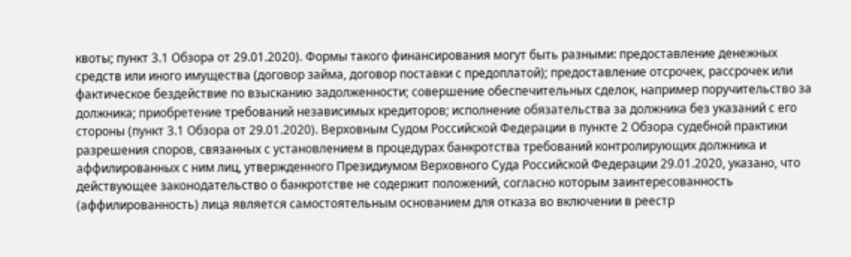квоты; пункт 3.1 Обзора от 29.01.2020). Формы такого финансирования могут быть разными: предоставление денежных средств или иного имущества (договор займа, договор поставки с предоплатой); предоставление отсрочек, рассрочек или фактическое бездействие по взысканию задолженности; совершение обеспечительных сделок, например поручительство за должника; приобретение требований независимых кредиторов; исполнение обязательства за должника без указаний с его стороны (пункт 3.1 Обзора от 29.01.2020). Верховным Судом Российской Федерации в пункте 2 Обзора судебной практики разрешения споров, связанных с установлением в процедурах банкротства требований контролирующих должника и аффилированных с ним лиц, утвержденного Президиумом Верховного Суда Российской Федерации 29.01.2020, указано, что действующее законодательство о банкротстве не содержит положений, согласно которым заинтересованность (аффилированность) лица является самостоятельным основанием для отказа во включении в реестр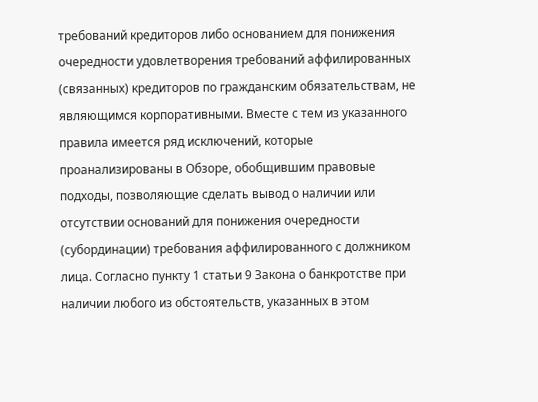требований кредиторов либо основанием для понижения очередности удовлетворения требований аффилированных (связанных) кредиторов по гражданским обязательствам, не являющимся корпоративными. Вместе с тем из указанного правила имеется ряд исключений, которые проанализированы в Обзоре, обобщившим правовые подходы, позволяющие сделать вывод о наличии или отсутствии оснований для понижения очередности (субординации) требования аффилированного с должником лица. Согласно пункту 1 статьи 9 Закона о банкротстве при наличии любого из обстоятельств, указанных в этом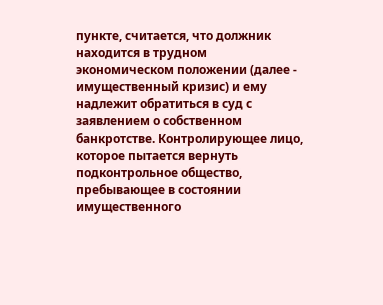пункте, считается, что должник находится в трудном экономическом положении (далее - имущественный кризис) и ему надлежит обратиться в суд с заявлением о собственном банкротстве. Контролирующее лицо, которое пытается вернуть подконтрольное общество, пребывающее в состоянии имущественного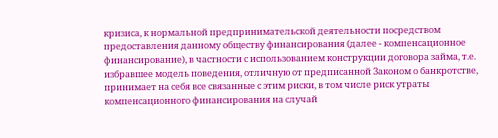кризиса, к нормальной предпринимательской деятельности посредством предоставления данному обществу финансирования (далее - компенсационное финансирование), в частности с использованием конструкции договора займа, т.е. избравшее модель поведения, отличную от предписанной Законом о банкротстве, принимает на себя все связанные с этим риски, в том числе риск утраты компенсационного финансирования на случай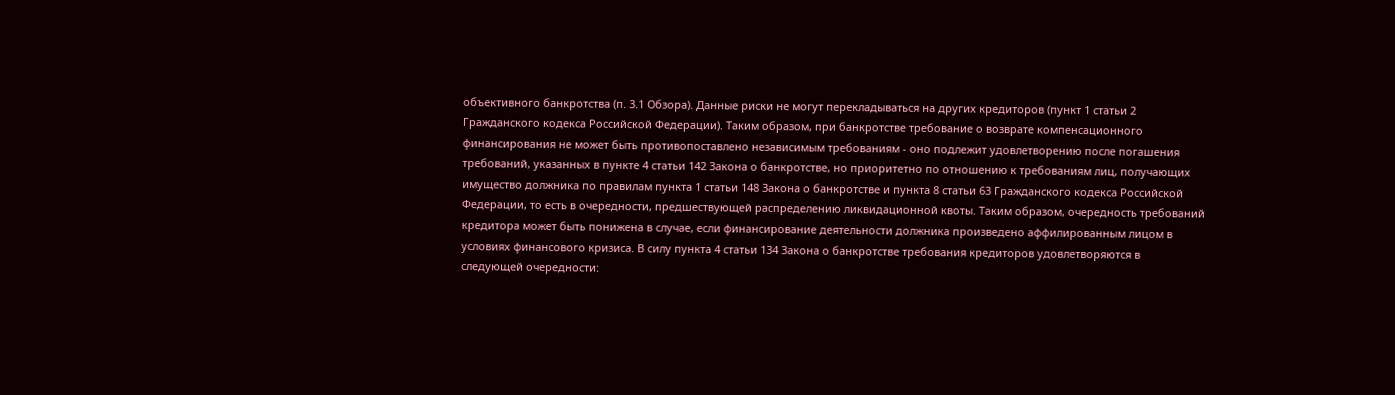объективного банкротства (п. 3.1 Обзора). Данные риски не могут перекладываться на других кредиторов (пункт 1 статьи 2 Гражданского кодекса Российской Федерации). Таким образом, при банкротстве требование о возврате компенсационного финансирования не может быть противопоставлено независимым требованиям - оно подлежит удовлетворению после погашения требований, указанных в пункте 4 статьи 142 Закона о банкротстве, но приоритетно по отношению к требованиям лиц, получающих имущество должника по правилам пункта 1 статьи 148 Закона о банкротстве и пункта 8 статьи 63 Гражданского кодекса Российской Федерации, то есть в очередности, предшествующей распределению ликвидационной квоты. Таким образом, очередность требований кредитора может быть понижена в случае, если финансирование деятельности должника произведено аффилированным лицом в условиях финансового кризиса. В силу пункта 4 статьи 134 Закона о банкротстве требования кредиторов удовлетворяются в следующей очередности: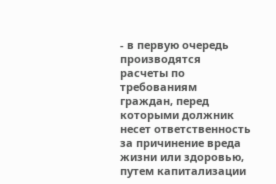- в первую очередь производятся расчеты по требованиям граждан, перед которыми должник несет ответственность за причинение вреда жизни или здоровью, путем капитализации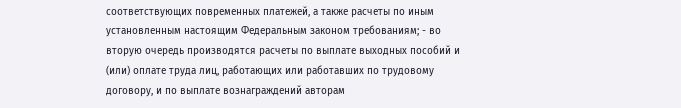соответствующих повременных платежей, а также расчеты по иным установленным настоящим Федеральным законом требованиям; - во вторую очередь производятся расчеты по выплате выходных пособий и (или) оплате труда лиц, работающих или работавших по трудовому договору, и по выплате вознаграждений авторам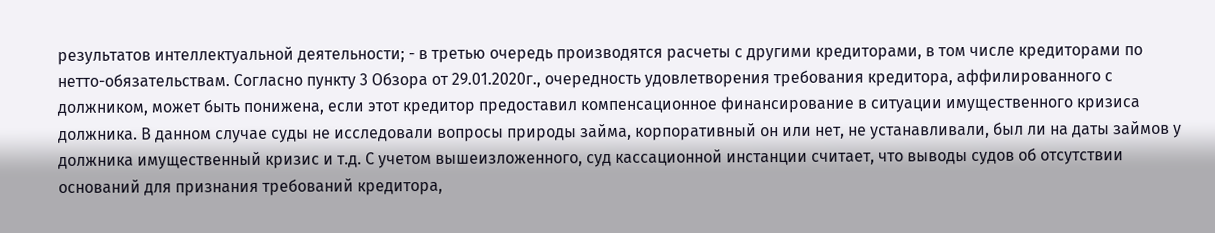результатов интеллектуальной деятельности; - в третью очередь производятся расчеты с другими кредиторами, в том числе кредиторами по нетто-обязательствам. Согласно пункту 3 Обзора от 29.01.2020г., очередность удовлетворения требования кредитора, аффилированного с должником, может быть понижена, если этот кредитор предоставил компенсационное финансирование в ситуации имущественного кризиса должника. В данном случае суды не исследовали вопросы природы займа, корпоративный он или нет, не устанавливали, был ли на даты займов у должника имущественный кризис и т.д. С учетом вышеизложенного, суд кассационной инстанции считает, что выводы судов об отсутствии оснований для признания требований кредитора,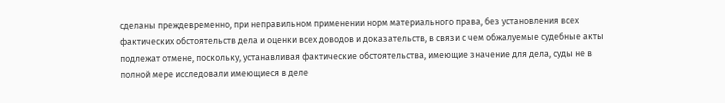сделаны преждевременно, при неправильном применении норм материального права, без установления всех фактических обстоятельств дела и оценки всех доводов и доказательств, в связи с чем обжалуемые судебные акты подлежат отмене, поскольку, устанавливая фактические обстоятельства, имеющие значение для дела, суды не в полной мере исследовали имеющиеся в деле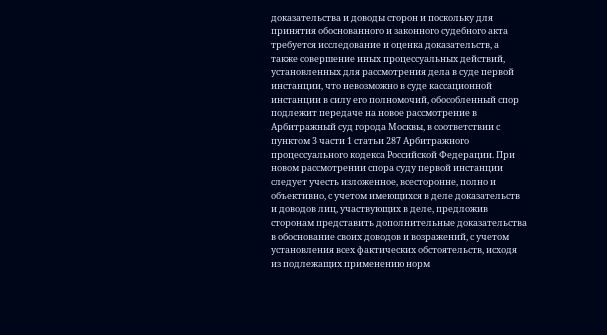доказательства и доводы сторон и поскольку для принятия обоснованного и законного судебного акта требуется исследование и оценка доказательств, а также совершение иных процессуальных действий, установленных для рассмотрения дела в суде первой инстанции, что невозможно в суде кассационной инстанции в силу его полномочий, обособленный спор подлежит передаче на новое рассмотрение в Арбитражный суд города Москвы, в соответствии с пунктом 3 части 1 статьи 287 Арбитражного процессуального кодекса Российской Федерации. При новом рассмотрении спора суду первой инстанции следует учесть изложенное, всесторонне, полно и объективно, с учетом имеющихся в деле доказательств и доводов лиц, участвующих в деле, предложив сторонам представить дополнительные доказательства в обоснование своих доводов и возражений, с учетом установления всех фактических обстоятельств, исходя из подлежащих применению норм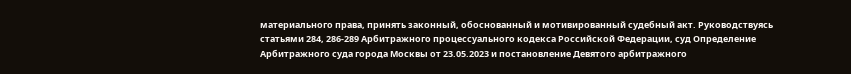материального права, принять законный, обоснованный и мотивированный судебный акт. Руководствуясь статьями 284, 286-289 Арбитражного процессуального кодекса Российской Федерации, суд Определение Арбитражного суда города Москвы от 23.05.2023 и постановление Девятого арбитражного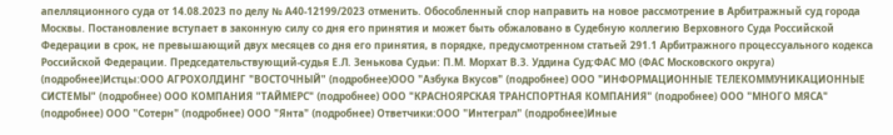апелляционного суда от 14.08.2023 по делу № А40-12199/2023 отменить. Обособленный спор направить на новое рассмотрение в Арбитражный суд города Москвы. Постановление вступает в законную силу со дня его принятия и может быть обжаловано в Судебную коллегию Верховного Суда Российской Федерации в срок, не превышающий двух месяцев со дня его принятия, в порядке, предусмотренном статьей 291.1 Арбитражного процессуального кодекса Российской Федерации. Председательствующий-судья Е.Л. Зенькова Судьи: П.М. Морхат В.З. Уддина Суд:ФАС МО (ФАС Московского округа) (подробнее)Истцы:ООО АГРОХОЛДИНГ "ВОСТОЧНЫЙ" (подробнее)ООО "Азбука Вкусов" (подробнее) ООО "ИНФОРМАЦИОННЫЕ ТЕЛЕКОММУНИКАЦИОННЫЕ СИСТЕМЫ" (подробнее) ООО КОМПАНИЯ "ТАЙМЕРС" (подробнее) ООО "КРАСНОЯРСКАЯ ТРАНСПОРТНАЯ КОМПАНИЯ" (подробнее) ООО "МНОГО МЯСА" (подробнее) ООО "Сотерн" (подробнее) ООО "Янта" (подробнее) Ответчики:ООО "Интеграл" (подробнее)Иные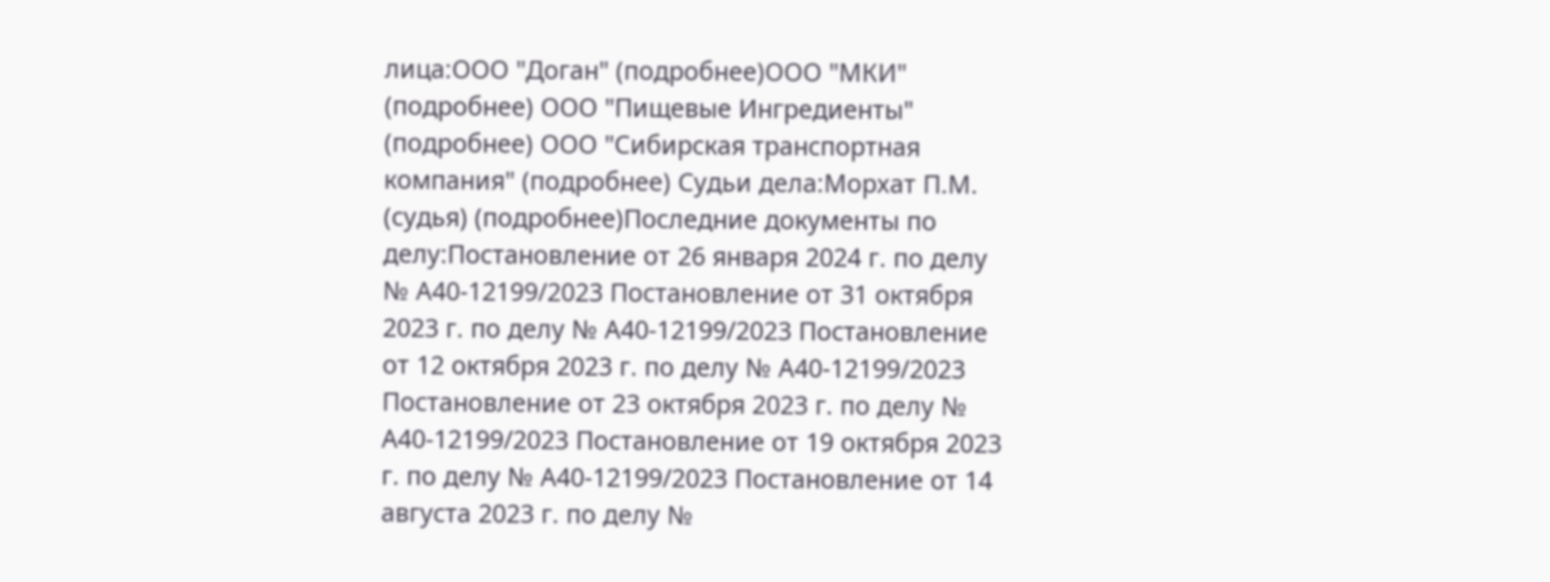лица:ООО "Доган" (подробнее)ООО "МКИ" (подробнее) ООО "Пищевые Ингредиенты" (подробнее) ООО "Сибирская транспортная компания" (подробнее) Судьи дела:Морхат П.М. (судья) (подробнее)Последние документы по делу:Постановление от 26 января 2024 г. по делу № А40-12199/2023 Постановление от 31 октября 2023 г. по делу № А40-12199/2023 Постановление от 12 октября 2023 г. по делу № А40-12199/2023 Постановление от 23 октября 2023 г. по делу № А40-12199/2023 Постановление от 19 октября 2023 г. по делу № А40-12199/2023 Постановление от 14 августа 2023 г. по делу №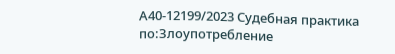А40-12199/2023 Судебная практика по:Злоупотребление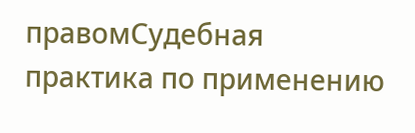правомСудебная практика по применению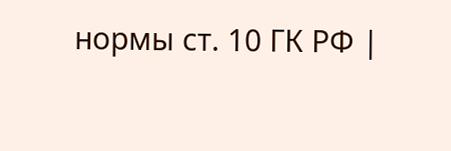нормы ст. 10 ГК РФ |